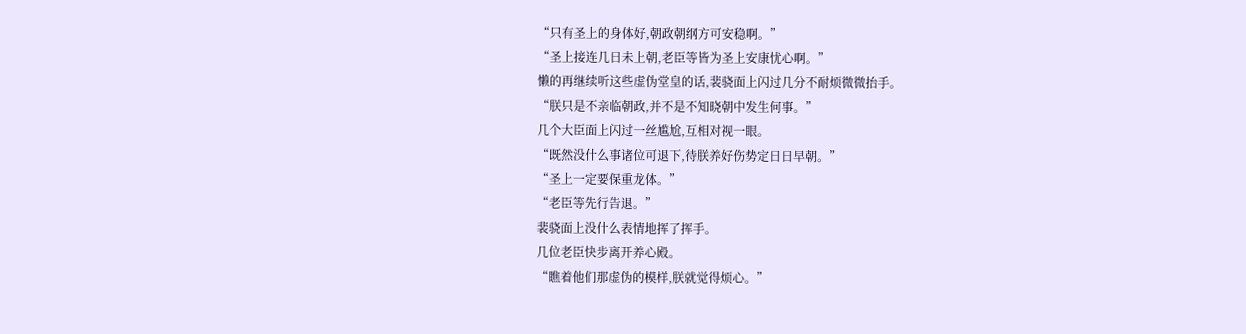“只有圣上的身体好,朝政朝纲方可安稳啊。”
“圣上接连几日未上朝,老臣等皆为圣上安康忧心啊。”
懒的再继续听这些虚伪堂皇的话,裴骁面上闪过几分不耐烦微微抬手。
“朕只是不亲临朝政,并不是不知晓朝中发生何事。”
几个大臣面上闪过一丝尴尬,互相对视一眼。
“既然没什么事诸位可退下,待朕养好伤势定日日早朝。”
“圣上一定要保重龙体。”
“老臣等先行告退。”
裴骁面上没什么表情地挥了挥手。
几位老臣快步离开养心殿。
“瞧着他们那虚伪的模样,朕就觉得烦心。”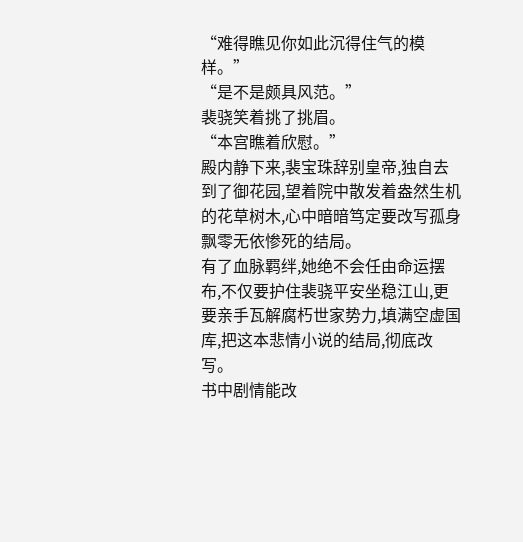“难得瞧见你如此沉得住气的模样。”
“是不是颇具风范。”
裴骁笑着挑了挑眉。
“本宫瞧着欣慰。”
殿内静下来,裴宝珠辞别皇帝,独自去到了御花园,望着院中散发着盎然生机的花草树木,心中暗暗笃定要改写孤身飘零无依惨死的结局。
有了血脉羁绊,她绝不会任由命运摆布,不仅要护住裴骁平安坐稳江山,更要亲手瓦解腐朽世家势力,填满空虚国库,把这本悲情小说的结局,彻底改写。
书中剧情能改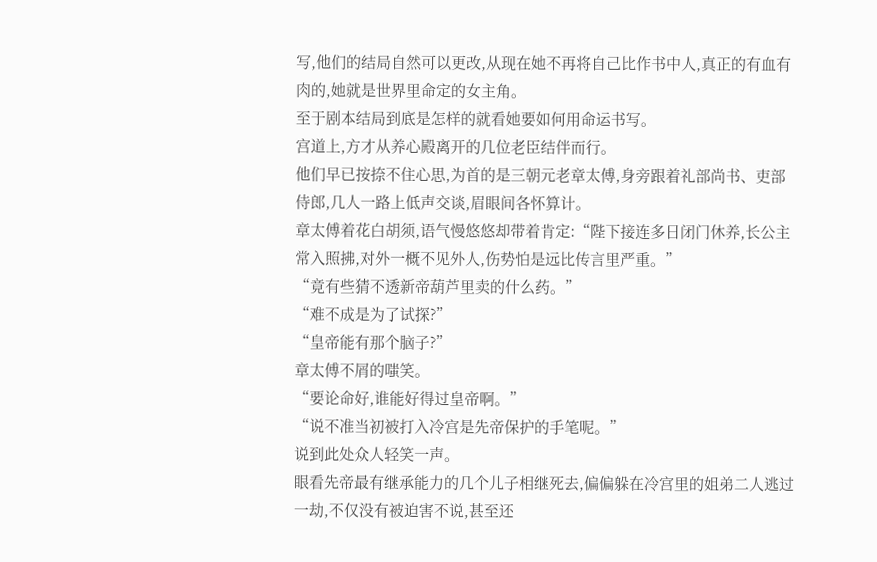写,他们的结局自然可以更改,从现在她不再将自己比作书中人,真正的有血有肉的,她就是世界里命定的女主角。
至于剧本结局到底是怎样的就看她要如何用命运书写。
宫道上,方才从养心殿离开的几位老臣结伴而行。
他们早已按捺不住心思,为首的是三朝元老章太傅,身旁跟着礼部尚书、吏部侍郎,几人一路上低声交谈,眉眼间各怀算计。
章太傅着花白胡须,语气慢悠悠却带着肯定:“陛下接连多日闭门休养,长公主常入照拂,对外一概不见外人,伤势怕是远比传言里严重。”
“竟有些猜不透新帝葫芦里卖的什么药。”
“难不成是为了试探?”
“皇帝能有那个脑子?”
章太傅不屑的嗤笑。
“要论命好,谁能好得过皇帝啊。”
“说不准当初被打入冷宫是先帝保护的手笔呢。”
说到此处众人轻笑一声。
眼看先帝最有继承能力的几个儿子相继死去,偏偏躲在冷宫里的姐弟二人逃过一劫,不仅没有被迫害不说,甚至还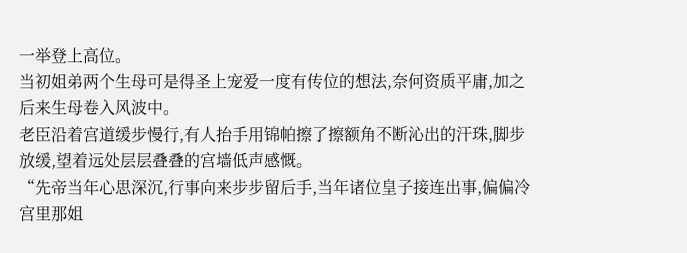一举登上高位。
当初姐弟两个生母可是得圣上宠爱一度有传位的想法,奈何资质平庸,加之后来生母卷入风波中。
老臣沿着宫道缓步慢行,有人抬手用锦帕擦了擦额角不断沁出的汗珠,脚步放缓,望着远处层层叠叠的宫墙低声感慨。
“先帝当年心思深沉,行事向来步步留后手,当年诸位皇子接连出事,偏偏冷宫里那姐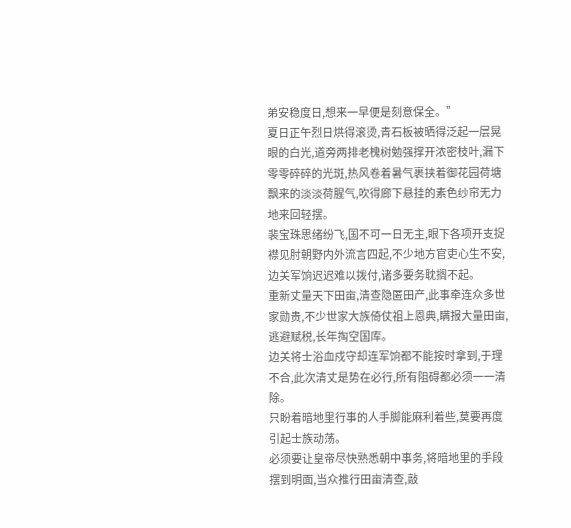弟安稳度日,想来一早便是刻意保全。”
夏日正午烈日烘得滚烫,青石板被晒得泛起一层晃眼的白光,道旁两排老槐树勉强撑开浓密枝叶,漏下零零碎碎的光斑,热风卷着暑气裹挟着御花园荷塘飘来的淡淡荷腥气,吹得廊下悬挂的素色纱帘无力地来回轻摆。
裴宝珠思绪纷飞,国不可一日无主,眼下各项开支捉襟见肘朝野内外流言四起,不少地方官吏心生不安,边关军饷迟迟难以拨付,诸多要务耽搁不起。
重新丈量天下田亩,清查隐匿田产,此事牵连众多世家勋贵,不少世家大族倚仗祖上恩典,瞒报大量田亩,逃避赋税,长年掏空国库。
边关将士浴血戍守却连军饷都不能按时拿到,于理不合,此次清丈是势在必行,所有阻碍都必须一一清除。
只盼着暗地里行事的人手脚能麻利着些,莫要再度引起士族动荡。
必须要让皇帝尽快熟悉朝中事务,将暗地里的手段摆到明面,当众推行田亩清查,敲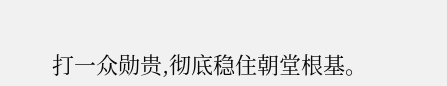打一众勋贵,彻底稳住朝堂根基。